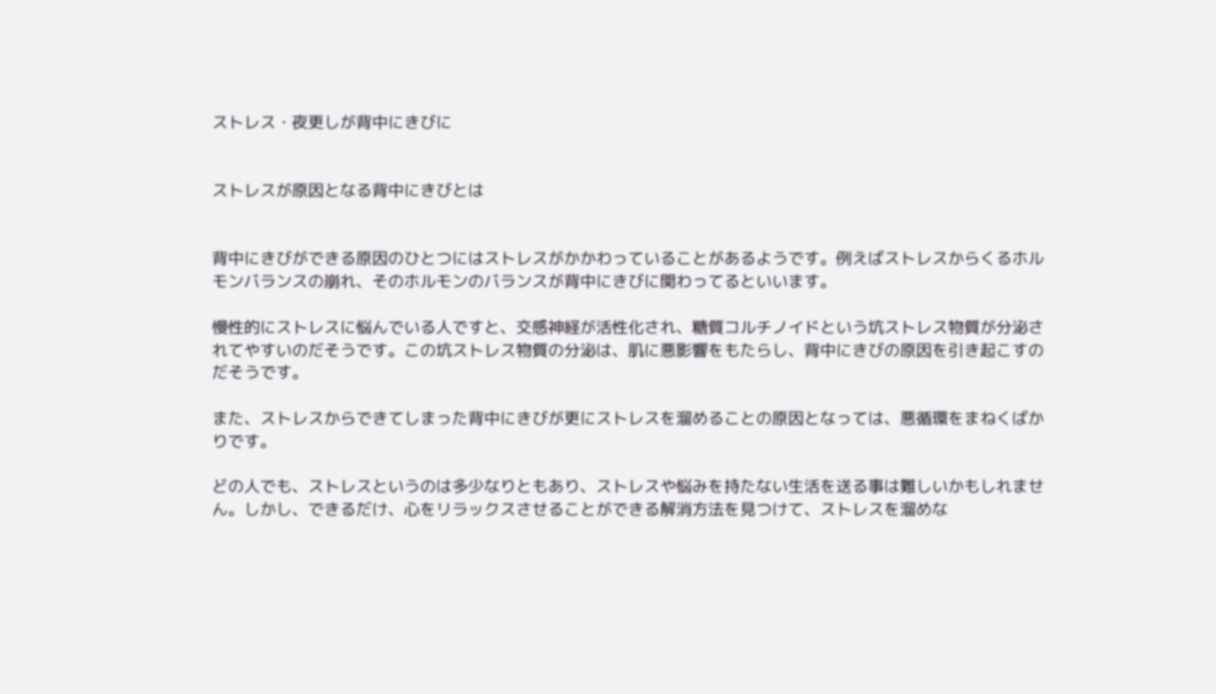ストレス・夜更しが背中にきびに


ストレスが原因となる背中にきびとは


背中にきびができる原因のひとつにはストレスがかかわっていることがあるようです。例えばストレスからくるホルモンバランスの崩れ、そのホルモンのバランスが背中にきびに関わってるといいます。

慢性的にストレスに悩んでいる人ですと、交感神経が活性化され、糖質コルチノイドという坑ストレス物質が分泌されてやすいのだそうです。この坑ストレス物質の分泌は、肌に悪影響をもたらし、背中にきびの原因を引き起こすのだそうです。

また、ストレスからできてしまった背中にきびが更にストレスを溜めることの原因となっては、悪循環をまねくばかりです。

どの人でも、ストレスというのは多少なりともあり、ストレスや悩みを持たない生活を送る事は難しいかもしれません。しかし、できるだけ、心をリラックスさせることができる解消方法を見つけて、ストレスを溜めな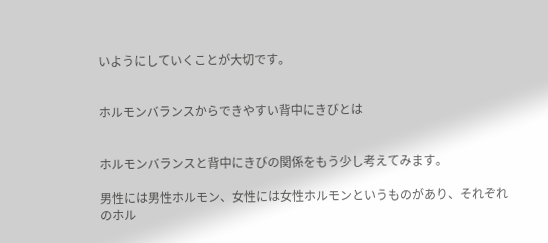いようにしていくことが大切です。


ホルモンバランスからできやすい背中にきびとは


ホルモンバランスと背中にきびの関係をもう少し考えてみます。

男性には男性ホルモン、女性には女性ホルモンというものがあり、それぞれのホル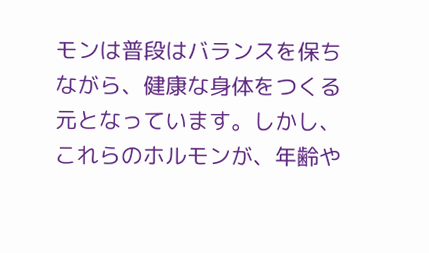モンは普段はバランスを保ちながら、健康な身体をつくる元となっています。しかし、これらのホルモンが、年齢や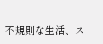不規則な生活、ス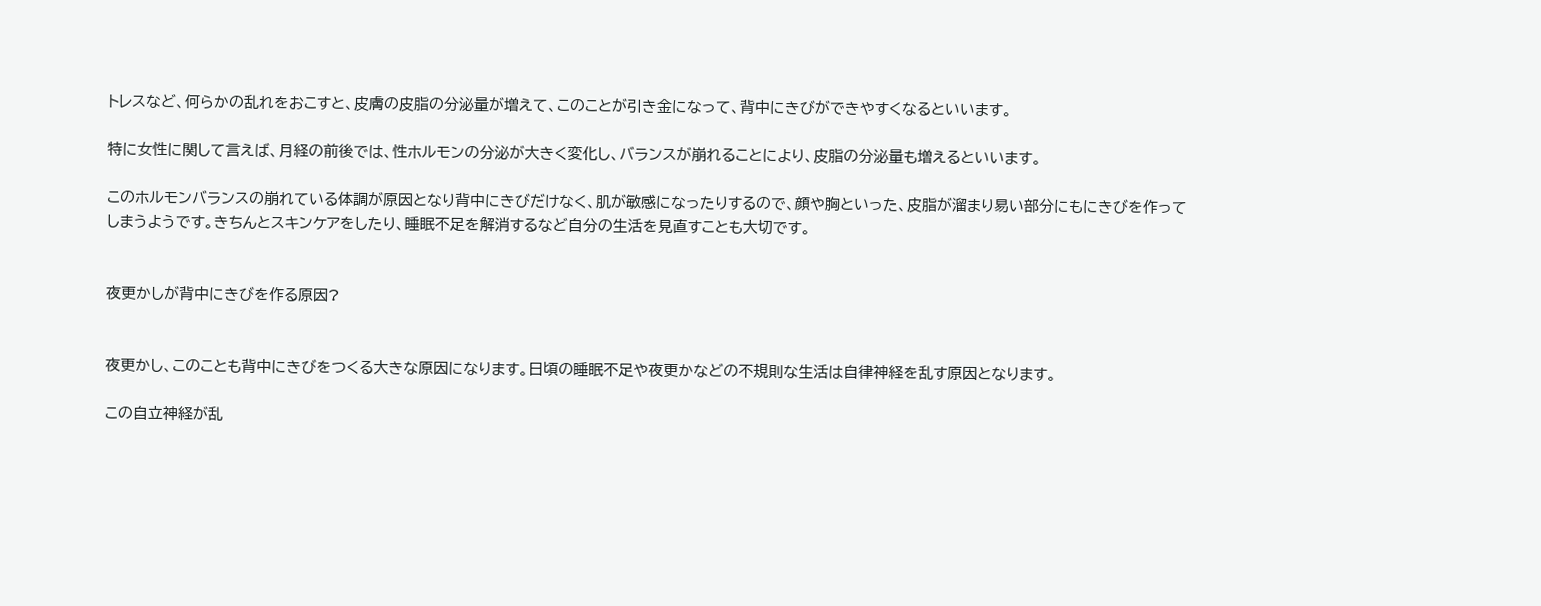トレスなど、何らかの乱れをおこすと、皮膚の皮脂の分泌量が増えて、このことが引き金になって、背中にきびができやすくなるといいます。

特に女性に関して言えば、月経の前後では、性ホルモンの分泌が大きく変化し、バランスが崩れることにより、皮脂の分泌量も増えるといいます。

このホルモンバランスの崩れている体調が原因となり背中にきびだけなく、肌が敏感になったりするので、顔や胸といった、皮脂が溜まり易い部分にもにきびを作ってしまうようです。きちんとスキンケアをしたり、睡眠不足を解消するなど自分の生活を見直すことも大切です。


夜更かしが背中にきびを作る原因?


夜更かし、このことも背中にきびをつくる大きな原因になります。日頃の睡眠不足や夜更かなどの不規則な生活は自律神経を乱す原因となります。

この自立神経が乱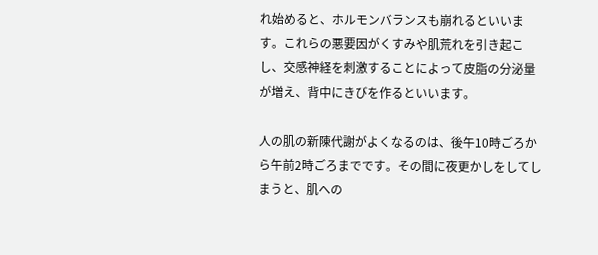れ始めると、ホルモンバランスも崩れるといいます。これらの悪要因がくすみや肌荒れを引き起こし、交感神経を刺激することによって皮脂の分泌量が増え、背中にきびを作るといいます。

人の肌の新陳代謝がよくなるのは、後午10時ごろから午前2時ごろまでです。その間に夜更かしをしてしまうと、肌への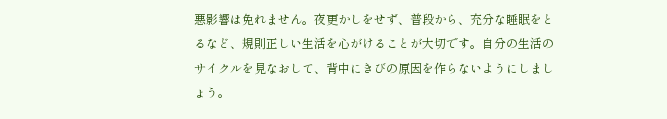悪影響は免れません。夜更かしをせず、普段から、充分な睡眠をとるなど、規則正しい生活を心がけることが大切です。自分の生活のサイクルを見なおして、背中にきびの原因を作らないようにしましょう。